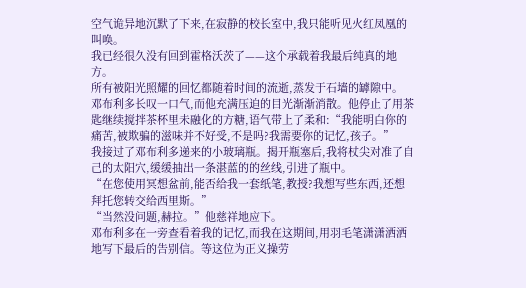空气诡异地沉默了下来,在寂静的校长室中,我只能听见火红凤凰的叫唤。
我已经很久没有回到霍格沃茨了——这个承载着我最后纯真的地方。
所有被阳光照耀的回忆都随着时间的流逝,蒸发于石墙的罅隙中。
邓布利多长叹一口气,而他充满压迫的目光渐渐消散。他停止了用茶匙继续搅拌茶杯里未融化的方糖,语气带上了柔和:“我能明白你的痛苦,被欺骗的滋味并不好受,不是吗?我需要你的记忆,孩子。”
我接过了邓布利多递来的小玻璃瓶。揭开瓶塞后,我将杖尖对准了自己的太阳穴,缓缓抽出一条湛蓝的的丝线,引进了瓶中。
“在您使用冥想盆前,能否给我一套纸笔,教授?我想写些东西,还想拜托您转交给西里斯。”
“当然没问题,赫拉。”他慈祥地应下。
邓布利多在一旁查看着我的记忆,而我在这期间,用羽毛笔潇潇洒洒地写下最后的告别信。等这位为正义操劳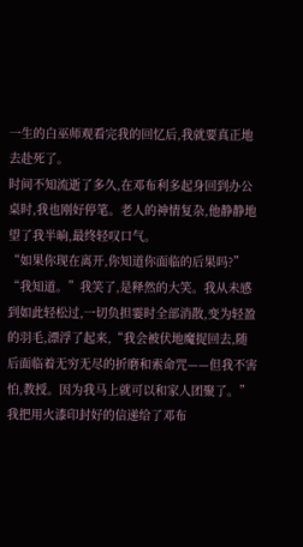一生的白巫师观看完我的回忆后,我就要真正地去赴死了。
时间不知流逝了多久,在邓布利多起身回到办公桌时,我也刚好停笔。老人的神情复杂,他静静地望了我半晌,最终轻叹口气。
“如果你现在离开,你知道你面临的后果吗?”
“我知道。”我笑了,是释然的大笑。我从未感到如此轻松过,一切负担霎时全部消散,变为轻盈的羽毛,漂浮了起来,“我会被伏地魔捉回去,随后面临着无穷无尽的折磨和索命咒——但我不害怕,教授。因为我马上就可以和家人团聚了。”
我把用火漆印封好的信递给了邓布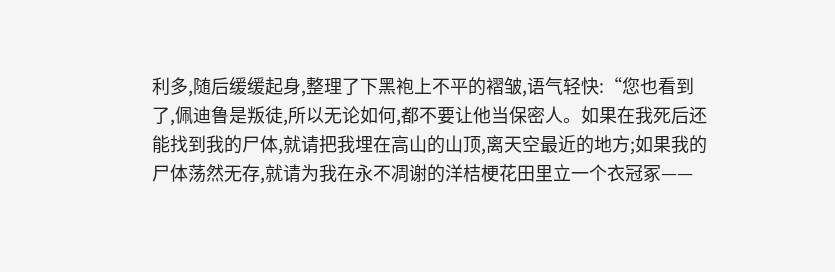利多,随后缓缓起身,整理了下黑袍上不平的褶皱,语气轻快:“您也看到了,佩迪鲁是叛徒,所以无论如何,都不要让他当保密人。如果在我死后还能找到我的尸体,就请把我埋在高山的山顶,离天空最近的地方;如果我的尸体荡然无存,就请为我在永不凋谢的洋桔梗花田里立一个衣冠冢——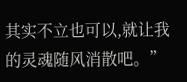其实不立也可以,就让我的灵魂随风消散吧。”